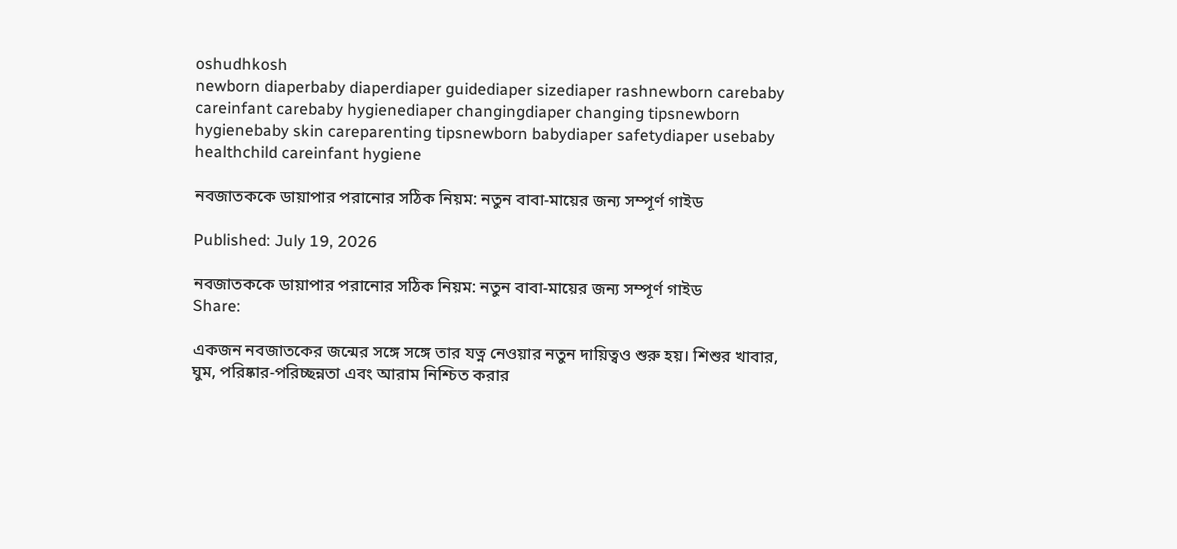oshudhkosh
newborn diaperbaby diaperdiaper guidediaper sizediaper rashnewborn carebaby careinfant carebaby hygienediaper changingdiaper changing tipsnewborn hygienebaby skin careparenting tipsnewborn babydiaper safetydiaper usebaby healthchild careinfant hygiene

নবজাতককে ডায়াপার পরানোর সঠিক নিয়ম: নতুন বাবা-মায়ের জন্য সম্পূর্ণ গাইড

Published: July 19, 2026

নবজাতককে ডায়াপার পরানোর সঠিক নিয়ম: নতুন বাবা-মায়ের জন্য সম্পূর্ণ গাইড
Share:

একজন নবজাতকের জন্মের সঙ্গে সঙ্গে তার যত্ন নেওয়ার নতুন দায়িত্বও শুরু হয়। শিশুর খাবার, ঘুম, পরিষ্কার-পরিচ্ছন্নতা এবং আরাম নিশ্চিত করার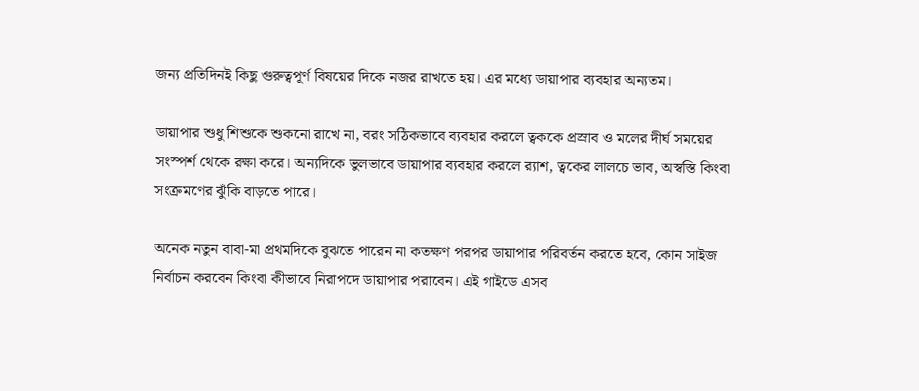জন্য প্রতিদিনই কিছু গুরুত্বপূর্ণ বিষয়ের দিকে নজর রাখতে হয়। এর মধ্যে ডায়াপার ব্যবহার অন্যতম।

ডায়াপার শুধু শিশুকে শুকনো রাখে না, বরং সঠিকভাবে ব্যবহার করলে ত্বককে প্রস্রাব ও মলের দীর্ঘ সময়ের সংস্পর্শ থেকে রক্ষা করে। অন্যদিকে ভুলভাবে ডায়াপার ব্যবহার করলে র‍্যাশ, ত্বকের লালচে ভাব, অস্বস্তি কিংবা সংক্রমণের ঝুঁকি বাড়তে পারে।

অনেক নতুন বাবা-মা প্রথমদিকে বুঝতে পারেন না কতক্ষণ পরপর ডায়াপার পরিবর্তন করতে হবে, কোন সাইজ নির্বাচন করবেন কিংবা কীভাবে নিরাপদে ডায়াপার পরাবেন। এই গাইডে এসব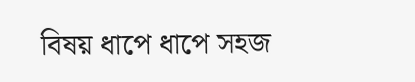বিষয় ধাপে ধাপে সহজ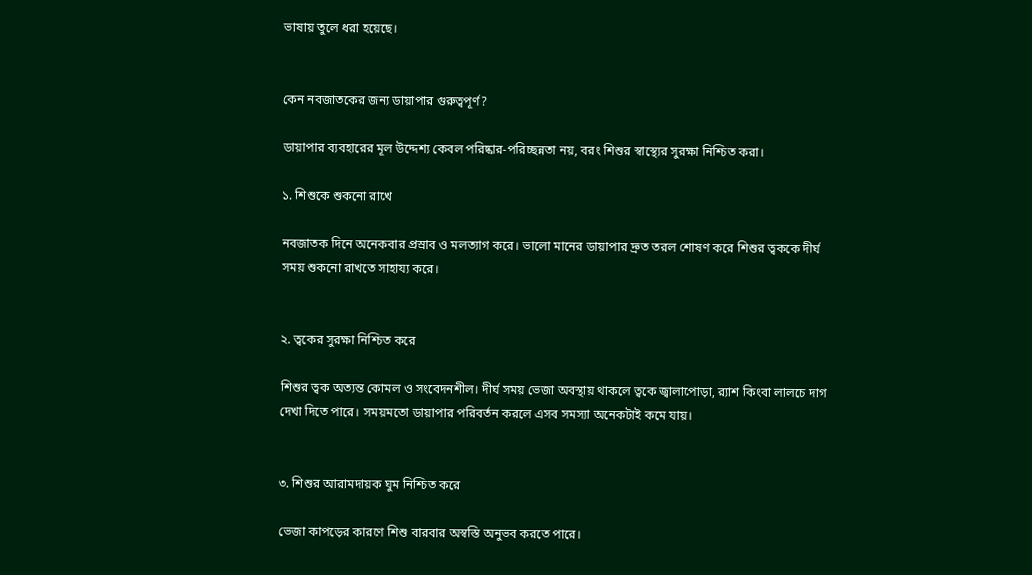ভাষায় তুলে ধরা হয়েছে।


কেন নবজাতকের জন্য ডায়াপার গুরুত্বপূর্ণ?

ডায়াপার ব্যবহারের মূল উদ্দেশ্য কেবল পরিষ্কার-পরিচ্ছন্নতা নয়, বরং শিশুর স্বাস্থ্যের সুরক্ষা নিশ্চিত করা।

১. শিশুকে শুকনো রাখে

নবজাতক দিনে অনেকবার প্রস্রাব ও মলত্যাগ করে। ভালো মানের ডায়াপার দ্রুত তরল শোষণ করে শিশুর ত্বককে দীর্ঘ সময় শুকনো রাখতে সাহায্য করে।


২. ত্বকের সুরক্ষা নিশ্চিত করে

শিশুর ত্বক অত্যন্ত কোমল ও সংবেদনশীল। দীর্ঘ সময় ভেজা অবস্থায় থাকলে ত্বকে জ্বালাপোড়া, র‍্যাশ কিংবা লালচে দাগ দেখা দিতে পারে। সময়মতো ডায়াপার পরিবর্তন করলে এসব সমস্যা অনেকটাই কমে যায়।


৩. শিশুর আরামদায়ক ঘুম নিশ্চিত করে

ভেজা কাপড়ের কারণে শিশু বারবার অস্বস্তি অনুভব করতে পারে।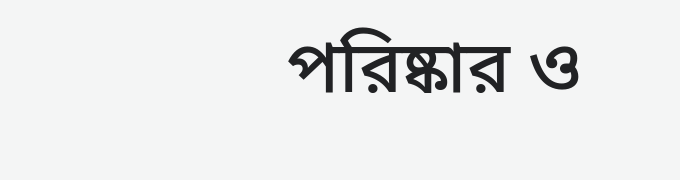পরিষ্কার ও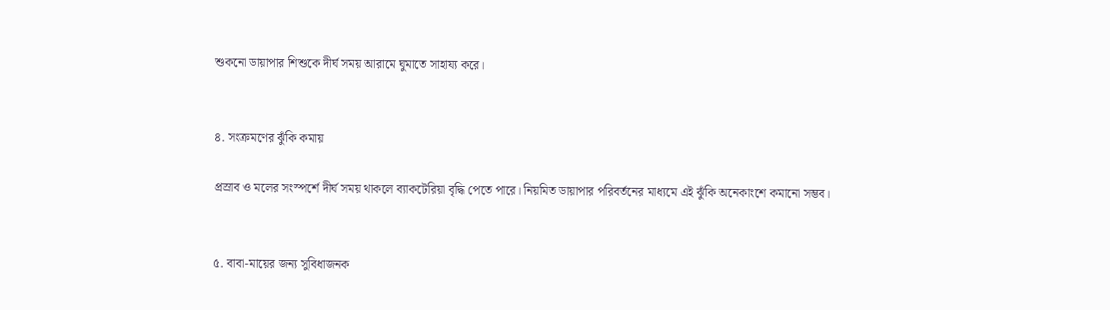শুকনো ডায়াপার শিশুকে দীর্ঘ সময় আরামে ঘুমাতে সাহায্য করে।


৪. সংক্রমণের ঝুঁকি কমায়

প্রস্রাব ও মলের সংস্পর্শে দীর্ঘ সময় থাকলে ব্যাকটেরিয়া বৃদ্ধি পেতে পারে। নিয়মিত ডায়াপার পরিবর্তনের মাধ্যমে এই ঝুঁকি অনেকাংশে কমানো সম্ভব।


৫. বাবা-মায়ের জন্য সুবিধাজনক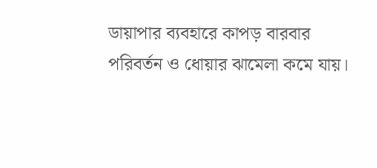ডায়াপার ব্যবহারে কাপড় বারবার পরিবর্তন ও ধোয়ার ঝামেলা কমে যায়।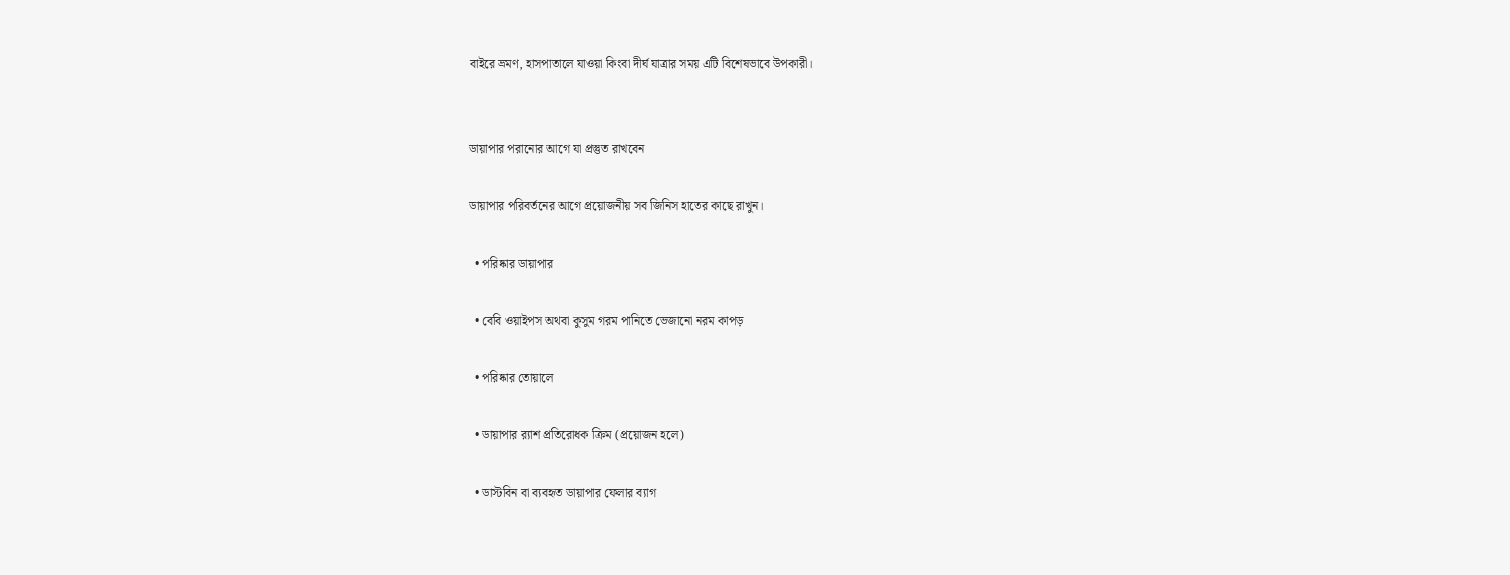বাইরে ভ্রমণ, হাসপাতালে যাওয়া কিংবা দীর্ঘ যাত্রার সময় এটি বিশেষভাবে উপকারী।


ডায়াপার পরানোর আগে যা প্রস্তুত রাখবেন

ডায়াপার পরিবর্তনের আগে প্রয়োজনীয় সব জিনিস হাতের কাছে রাখুন।

  • পরিষ্কার ডায়াপার

  • বেবি ওয়াইপস অথবা কুসুম গরম পানিতে ভেজানো নরম কাপড়

  • পরিষ্কার তোয়ালে

  • ডায়াপার র‍্যাশ প্রতিরোধক ক্রিম (প্রয়োজন হলে)

  • ডাস্টবিন বা ব্যবহৃত ডায়াপার ফেলার ব্যাগ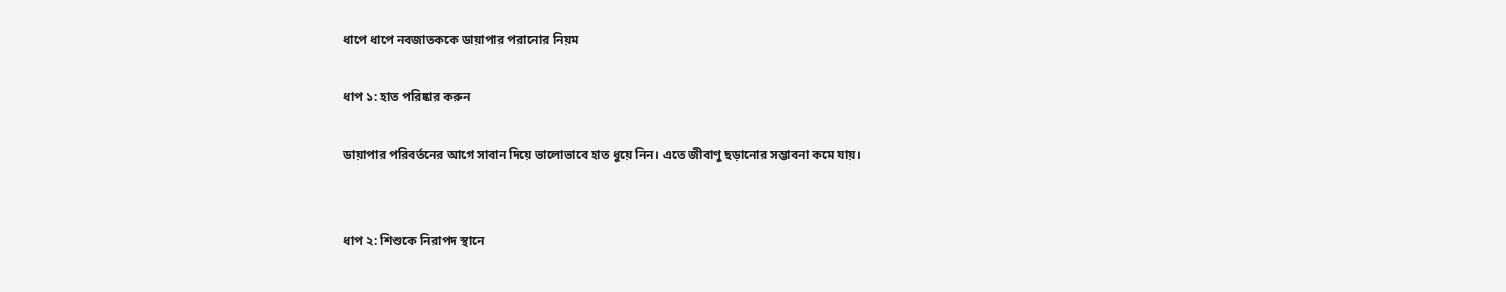ধাপে ধাপে নবজাতককে ডায়াপার পরানোর নিয়ম

ধাপ ১: হাত পরিষ্কার করুন

ডায়াপার পরিবর্তনের আগে সাবান দিয়ে ভালোভাবে হাত ধুয়ে নিন। এতে জীবাণু ছড়ানোর সম্ভাবনা কমে যায়।


ধাপ ২: শিশুকে নিরাপদ স্থানে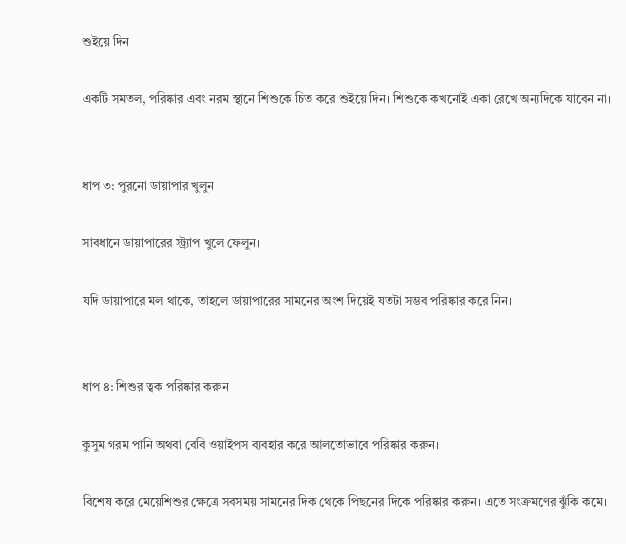শুইয়ে দিন

একটি সমতল, পরিষ্কার এবং নরম স্থানে শিশুকে চিত করে শুইয়ে দিন। শিশুকে কখনোই একা রেখে অন্যদিকে যাবেন না।


ধাপ ৩: পুরনো ডায়াপার খুলুন

সাবধানে ডায়াপারের স্ট্র্যাপ খুলে ফেলুন।

যদি ডায়াপারে মল থাকে, তাহলে ডায়াপারের সামনের অংশ দিয়েই যতটা সম্ভব পরিষ্কার করে নিন।


ধাপ ৪: শিশুর ত্বক পরিষ্কার করুন

কুসুম গরম পানি অথবা বেবি ওয়াইপস ব্যবহার করে আলতোভাবে পরিষ্কার করুন।

বিশেষ করে মেয়েশিশুর ক্ষেত্রে সবসময় সামনের দিক থেকে পিছনের দিকে পরিষ্কার করুন। এতে সংক্রমণের ঝুঁকি কমে।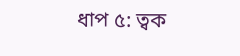ধাপ ৫: ত্বক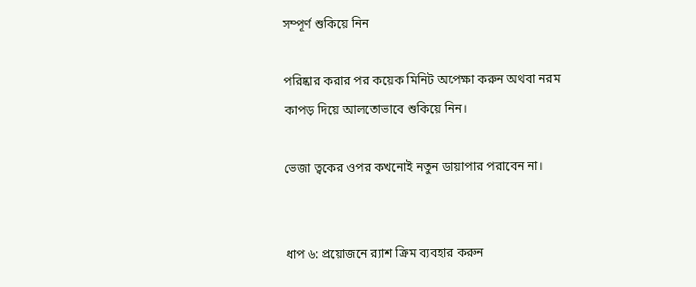সম্পূর্ণ শুকিয়ে নিন

পরিষ্কার করার পর কয়েক মিনিট অপেক্ষা করুন অথবা নরম কাপড় দিয়ে আলতোভাবে শুকিয়ে নিন।

ভেজা ত্বকের ওপর কখনোই নতুন ডায়াপার পরাবেন না।


ধাপ ৬: প্রয়োজনে র‍্যাশ ক্রিম ব্যবহার করুন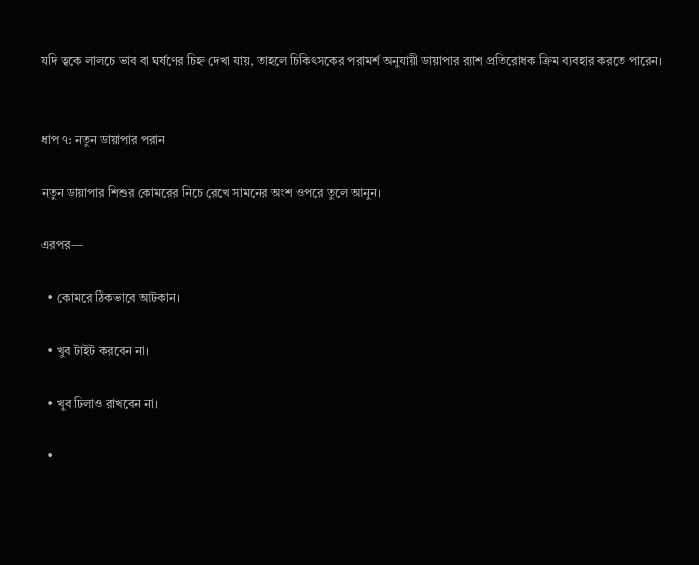যদি ত্বকে লালচে ভাব বা ঘর্ষণের চিহ্ন দেখা যায়, তাহলে চিকিৎসকের পরামর্শ অনুযায়ী ডায়াপার র‍্যাশ প্রতিরোধক ক্রিম ব্যবহার করতে পারেন।


ধাপ ৭: নতুন ডায়াপার পরান

নতুন ডায়াপার শিশুর কোমরের নিচে রেখে সামনের অংশ ওপরে তুলে আনুন।

এরপর—

  • কোমরে ঠিকভাবে আটকান।

  • খুব টাইট করবেন না।

  • খুব ঢিলাও রাখবেন না।

  •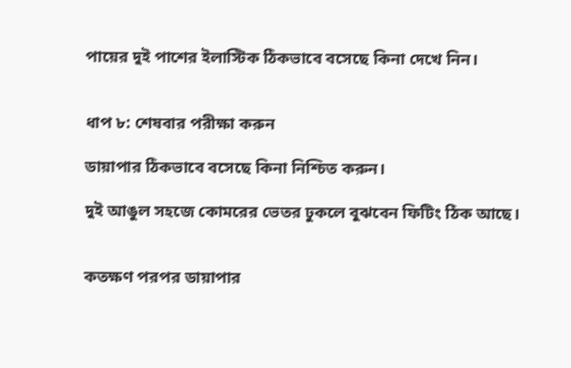পায়ের দুই পাশের ইলাস্টিক ঠিকভাবে বসেছে কিনা দেখে নিন।


ধাপ ৮: শেষবার পরীক্ষা করুন

ডায়াপার ঠিকভাবে বসেছে কিনা নিশ্চিত করুন।

দুই আঙুল সহজে কোমরের ভেতর ঢুকলে বুঝবেন ফিটিং ঠিক আছে।


কতক্ষণ পরপর ডায়াপার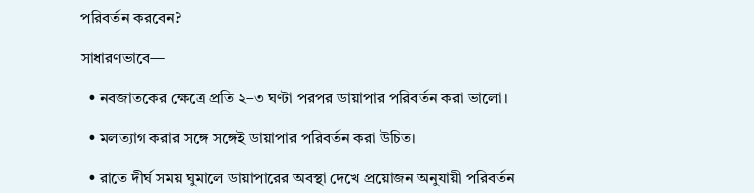পরিবর্তন করবেন?

সাধারণভাবে—

  • নবজাতকের ক্ষেত্রে প্রতি ২–৩ ঘণ্টা পরপর ডায়াপার পরিবর্তন করা ভালো।

  • মলত্যাগ করার সঙ্গে সঙ্গেই ডায়াপার পরিবর্তন করা উচিত।

  • রাতে দীর্ঘ সময় ঘুমালে ডায়াপারের অবস্থা দেখে প্রয়োজন অনুযায়ী পরিবর্তন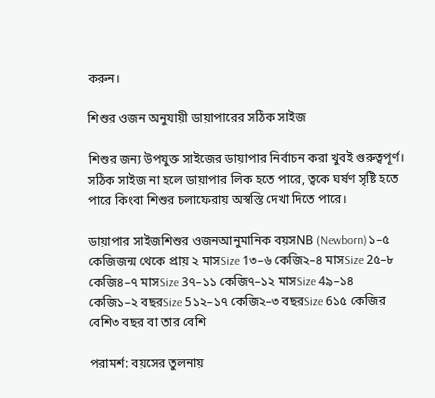করুন।

শিশুর ওজন অনুযায়ী ডায়াপারের সঠিক সাইজ

শিশুর জন্য উপযুক্ত সাইজের ডায়াপার নির্বাচন করা খুবই গুরুত্বপূর্ণ। সঠিক সাইজ না হলে ডায়াপার লিক হতে পারে, ত্বকে ঘর্ষণ সৃষ্টি হতে পারে কিংবা শিশুর চলাফেরায় অস্বস্তি দেখা দিতে পারে।

ডায়াপার সাইজশিশুর ওজনআনুমানিক বয়সNB (Newborn)১–৫ কেজিজন্ম থেকে প্রায় ২ মাসSize 1৩–৬ কেজি২–৪ মাসSize 2৫–৮ কেজি৪–৭ মাসSize 3৭–১১ কেজি৭–১২ মাসSize 4৯–১৪ কেজি১–২ বছরSize 5১২–১৭ কেজি২–৩ বছরSize 6১৫ কেজির বেশি৩ বছর বা তার বেশি

পরামর্শ: বয়সের তুলনায়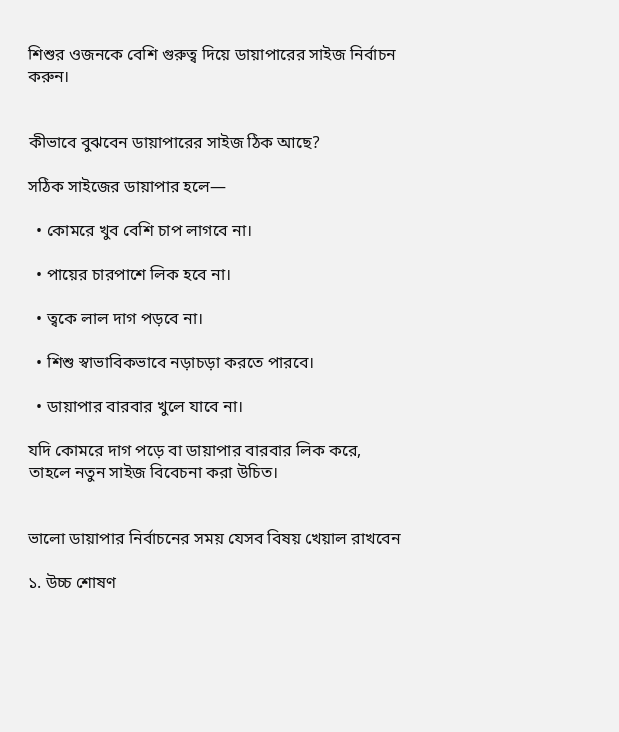শিশুর ওজনকে বেশি গুরুত্ব দিয়ে ডায়াপারের সাইজ নির্বাচন করুন।


কীভাবে বুঝবেন ডায়াপারের সাইজ ঠিক আছে?

সঠিক সাইজের ডায়াপার হলে—

  • কোমরে খুব বেশি চাপ লাগবে না।

  • পায়ের চারপাশে লিক হবে না।

  • ত্বকে লাল দাগ পড়বে না।

  • শিশু স্বাভাবিকভাবে নড়াচড়া করতে পারবে।

  • ডায়াপার বারবার খুলে যাবে না।

যদি কোমরে দাগ পড়ে বা ডায়াপার বারবার লিক করে, তাহলে নতুন সাইজ বিবেচনা করা উচিত।


ভালো ডায়াপার নির্বাচনের সময় যেসব বিষয় খেয়াল রাখবেন

১. উচ্চ শোষণ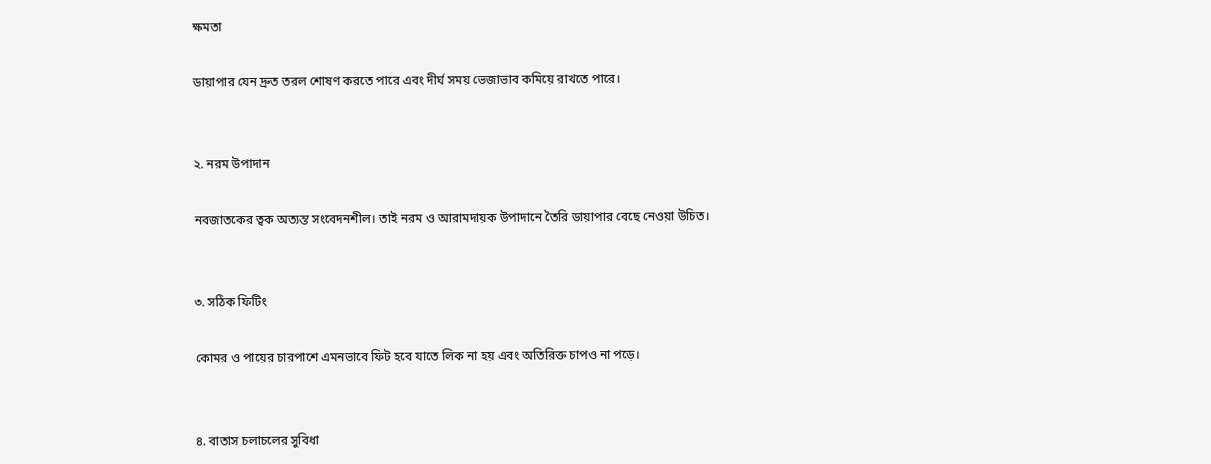ক্ষমতা

ডায়াপার যেন দ্রুত তরল শোষণ করতে পারে এবং দীর্ঘ সময় ভেজাভাব কমিয়ে রাখতে পারে।


২. নরম উপাদান

নবজাতকের ত্বক অত্যন্ত সংবেদনশীল। তাই নরম ও আরামদায়ক উপাদানে তৈরি ডায়াপার বেছে নেওয়া উচিত।


৩. সঠিক ফিটিং

কোমর ও পায়ের চারপাশে এমনভাবে ফিট হবে যাতে লিক না হয় এবং অতিরিক্ত চাপও না পড়ে।


৪. বাতাস চলাচলের সুবিধা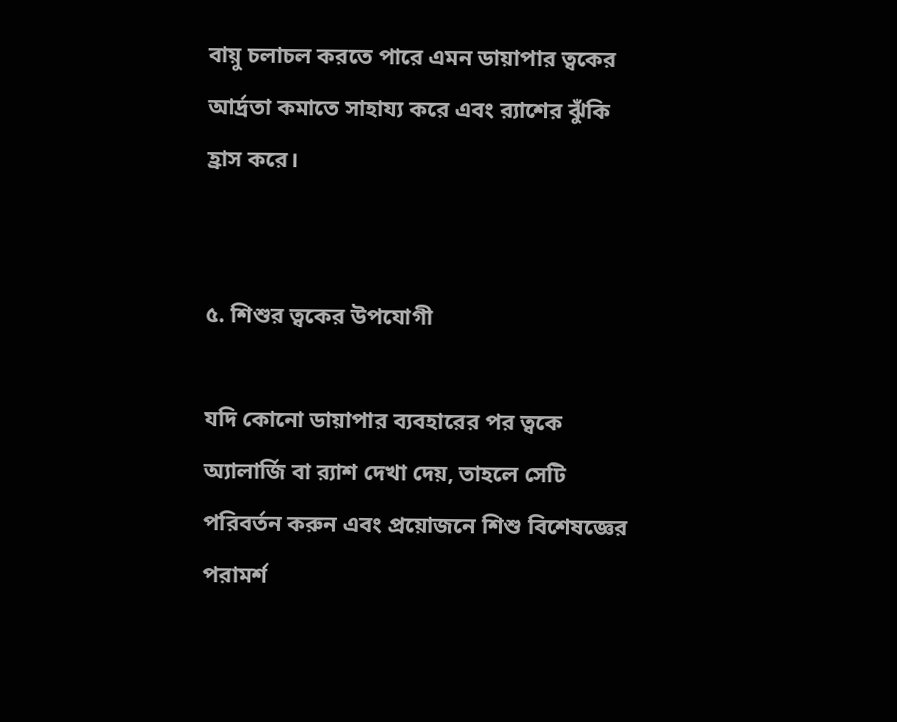বায়ু চলাচল করতে পারে এমন ডায়াপার ত্বকের আর্দ্রতা কমাতে সাহায্য করে এবং র‍্যাশের ঝুঁকি হ্রাস করে।


৫. শিশুর ত্বকের উপযোগী

যদি কোনো ডায়াপার ব্যবহারের পর ত্বকে অ্যালার্জি বা র‍্যাশ দেখা দেয়, তাহলে সেটি পরিবর্তন করুন এবং প্রয়োজনে শিশু বিশেষজ্ঞের পরামর্শ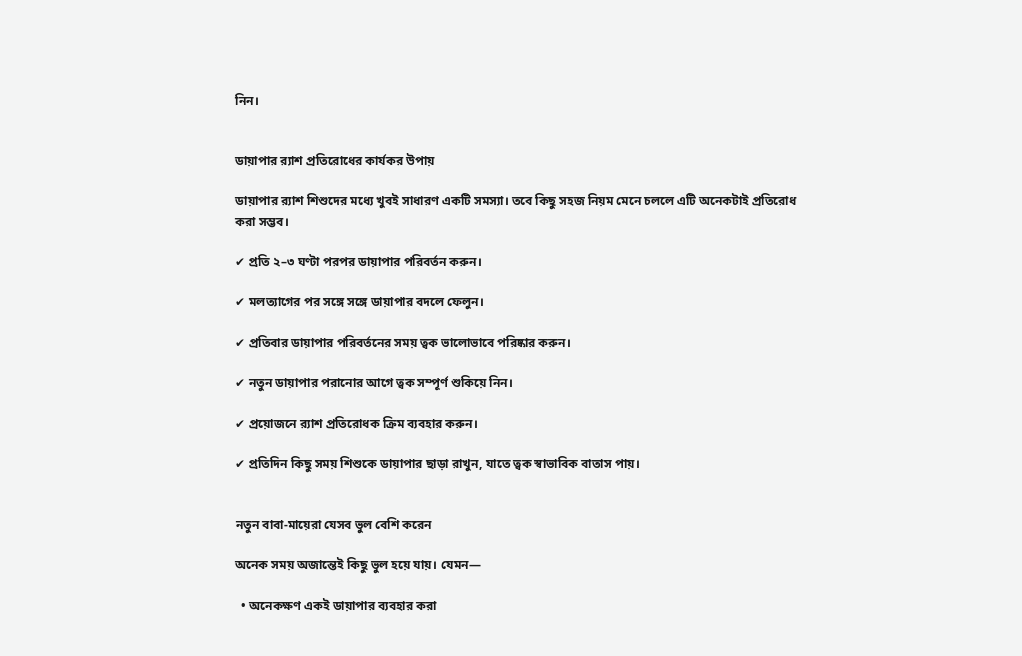নিন।


ডায়াপার র‍্যাশ প্রতিরোধের কার্যকর উপায়

ডায়াপার র‍্যাশ শিশুদের মধ্যে খুবই সাধারণ একটি সমস্যা। তবে কিছু সহজ নিয়ম মেনে চললে এটি অনেকটাই প্রতিরোধ করা সম্ভব।

✔ প্রতি ২–৩ ঘণ্টা পরপর ডায়াপার পরিবর্তন করুন।

✔ মলত্যাগের পর সঙ্গে সঙ্গে ডায়াপার বদলে ফেলুন।

✔ প্রতিবার ডায়াপার পরিবর্তনের সময় ত্বক ভালোভাবে পরিষ্কার করুন।

✔ নতুন ডায়াপার পরানোর আগে ত্বক সম্পূর্ণ শুকিয়ে নিন।

✔ প্রয়োজনে র‍্যাশ প্রতিরোধক ক্রিম ব্যবহার করুন।

✔ প্রতিদিন কিছু সময় শিশুকে ডায়াপার ছাড়া রাখুন, যাতে ত্বক স্বাভাবিক বাতাস পায়।


নতুন বাবা-মায়েরা যেসব ভুল বেশি করেন

অনেক সময় অজান্তেই কিছু ভুল হয়ে যায়। যেমন—

  • অনেকক্ষণ একই ডায়াপার ব্যবহার করা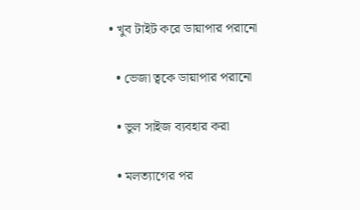• খুব টাইট করে ডায়াপার পরানো

  • ভেজা ত্বকে ডায়াপার পরানো

  • ভুল সাইজ ব্যবহার করা

  • মলত্যাগের পর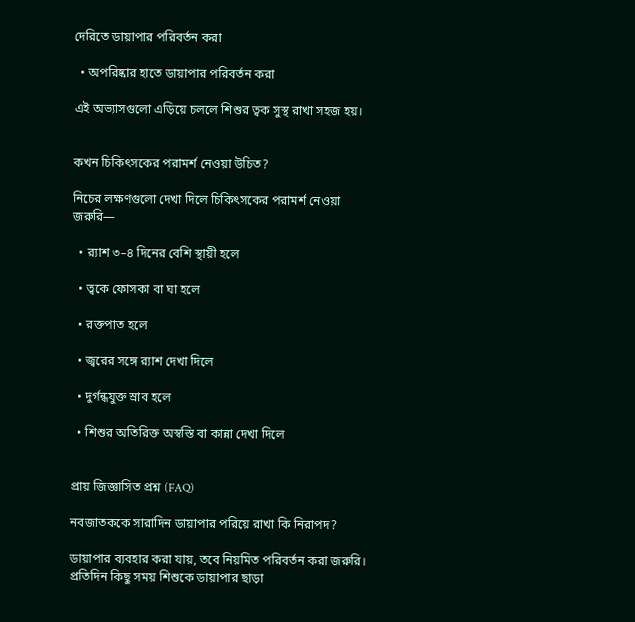দেরিতে ডায়াপার পরিবর্তন করা

  • অপরিষ্কার হাতে ডায়াপার পরিবর্তন করা

এই অভ্যাসগুলো এড়িয়ে চললে শিশুর ত্বক সুস্থ রাখা সহজ হয়।


কখন চিকিৎসকের পরামর্শ নেওয়া উচিত?

নিচের লক্ষণগুলো দেখা দিলে চিকিৎসকের পরামর্শ নেওয়া জরুরি—

  • র‍্যাশ ৩–৪ দিনের বেশি স্থায়ী হলে

  • ত্বকে ফোসকা বা ঘা হলে

  • রক্তপাত হলে

  • জ্বরের সঙ্গে র‍্যাশ দেখা দিলে

  • দুর্গন্ধযুক্ত স্রাব হলে

  • শিশুর অতিরিক্ত অস্বস্তি বা কান্না দেখা দিলে


প্রায় জিজ্ঞাসিত প্রশ্ন (FAQ)

নবজাতককে সারাদিন ডায়াপার পরিয়ে রাখা কি নিরাপদ?

ডায়াপার ব্যবহার করা যায়, তবে নিয়মিত পরিবর্তন করা জরুরি। প্রতিদিন কিছু সময় শিশুকে ডায়াপার ছাড়া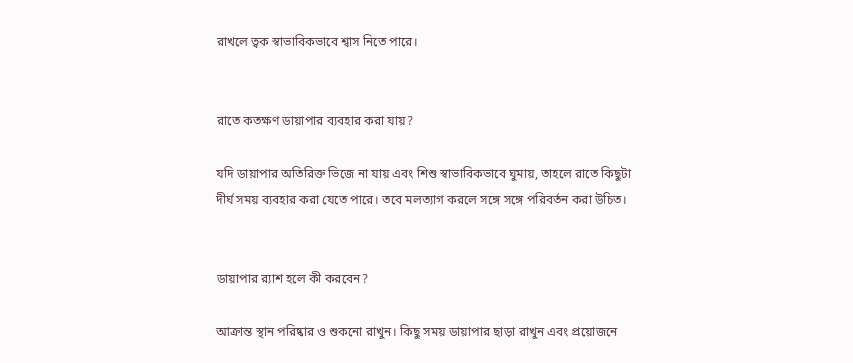রাখলে ত্বক স্বাভাবিকভাবে শ্বাস নিতে পারে।


রাতে কতক্ষণ ডায়াপার ব্যবহার করা যায়?

যদি ডায়াপার অতিরিক্ত ভিজে না যায় এবং শিশু স্বাভাবিকভাবে ঘুমায়, তাহলে রাতে কিছুটা দীর্ঘ সময় ব্যবহার করা যেতে পারে। তবে মলত্যাগ করলে সঙ্গে সঙ্গে পরিবর্তন করা উচিত।


ডায়াপার র‍্যাশ হলে কী করবেন?

আক্রান্ত স্থান পরিষ্কার ও শুকনো রাখুন। কিছু সময় ডায়াপার ছাড়া রাখুন এবং প্রয়োজনে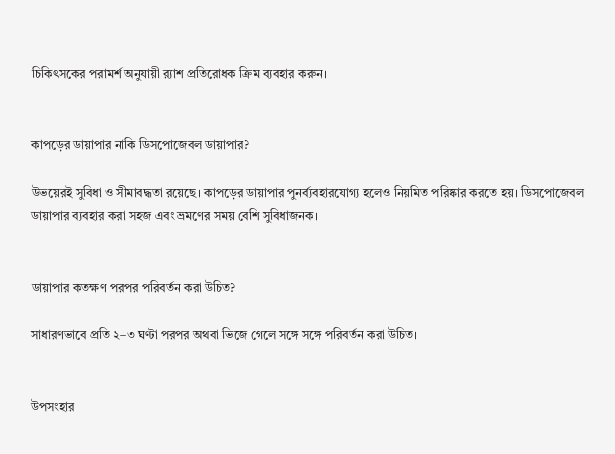চিকিৎসকের পরামর্শ অনুযায়ী র‍্যাশ প্রতিরোধক ক্রিম ব্যবহার করুন।


কাপড়ের ডায়াপার নাকি ডিসপোজেবল ডায়াপার?

উভয়েরই সুবিধা ও সীমাবদ্ধতা রয়েছে। কাপড়ের ডায়াপার পুনর্ব্যবহারযোগ্য হলেও নিয়মিত পরিষ্কার করতে হয়। ডিসপোজেবল ডায়াপার ব্যবহার করা সহজ এবং ভ্রমণের সময় বেশি সুবিধাজনক।


ডায়াপার কতক্ষণ পরপর পরিবর্তন করা উচিত?

সাধারণভাবে প্রতি ২–৩ ঘণ্টা পরপর অথবা ভিজে গেলে সঙ্গে সঙ্গে পরিবর্তন করা উচিত।


উপসংহার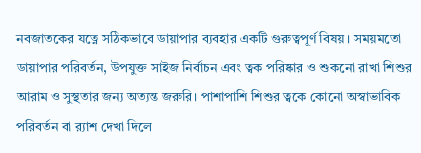নবজাতকের যত্নে সঠিকভাবে ডায়াপার ব্যবহার একটি গুরুত্বপূর্ণ বিষয়। সময়মতো ডায়াপার পরিবর্তন, উপযুক্ত সাইজ নির্বাচন এবং ত্বক পরিষ্কার ও শুকনো রাখা শিশুর আরাম ও সুস্থতার জন্য অত্যন্ত জরুরি। পাশাপাশি শিশুর ত্বকে কোনো অস্বাভাবিক পরিবর্তন বা র‍্যাশ দেখা দিলে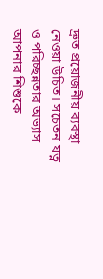দ্রুত প্রয়োজনীয় ব্যবস্থা নেওয়া উচিত। সচেতন যত্ন ও পরিচ্ছন্নতার অভ্যাস আপনার শিশুকে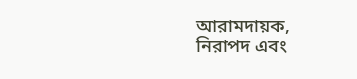আরামদায়ক, নিরাপদ এবং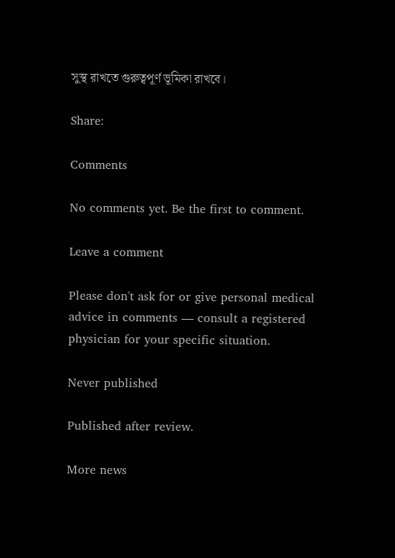সুস্থ রাখতে গুরুত্বপূর্ণ ভূমিকা রাখবে।

Share:

Comments

No comments yet. Be the first to comment.

Leave a comment

Please don't ask for or give personal medical advice in comments — consult a registered physician for your specific situation.

Never published

Published after review.

More news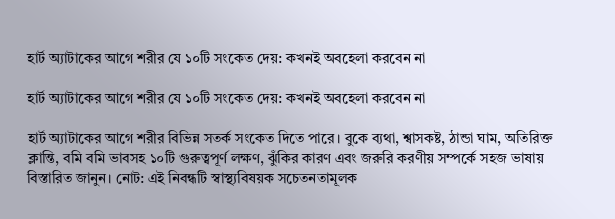হার্ট অ্যাটাকের আগে শরীর যে ১০টি সংকেত দেয়: কখনই অবহেলা করবেন না

হার্ট অ্যাটাকের আগে শরীর যে ১০টি সংকেত দেয়: কখনই অবহেলা করবেন না

হার্ট অ্যাটাকের আগে শরীর বিভিন্ন সতর্ক সংকেত দিতে পারে। বুকে ব্যথা, শ্বাসকষ্ট, ঠান্ডা ঘাম, অতিরিক্ত ক্লান্তি, বমি বমি ভাবসহ ১০টি গুরুত্বপূর্ণ লক্ষণ, ঝুঁকির কারণ এবং জরুরি করণীয় সম্পর্কে সহজ ভাষায় বিস্তারিত জানুন। নোট: এই নিবন্ধটি স্বাস্থ্যবিষয়ক সচেতনতামূলক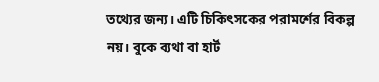তথ্যের জন্য। এটি চিকিৎসকের পরামর্শের বিকল্প নয়। বুকে ব্যথা বা হার্ট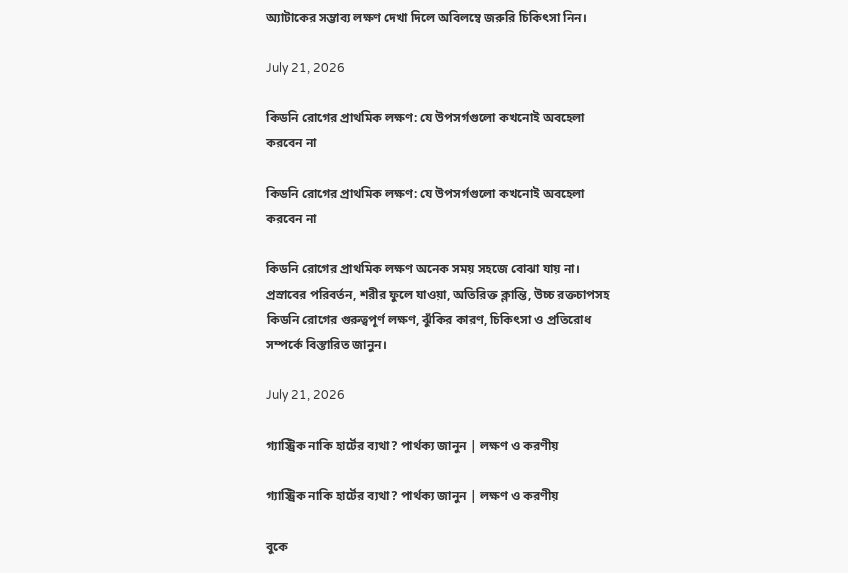অ্যাটাকের সম্ভাব্য লক্ষণ দেখা দিলে অবিলম্বে জরুরি চিকিৎসা নিন।

July 21, 2026

কিডনি রোগের প্রাথমিক লক্ষণ: যে উপসর্গগুলো কখনোই অবহেলা করবেন না

কিডনি রোগের প্রাথমিক লক্ষণ: যে উপসর্গগুলো কখনোই অবহেলা করবেন না

কিডনি রোগের প্রাথমিক লক্ষণ অনেক সময় সহজে বোঝা যায় না। প্রস্রাবের পরিবর্তন, শরীর ফুলে যাওয়া, অতিরিক্ত ক্লান্তি, উচ্চ রক্তচাপসহ কিডনি রোগের গুরুত্বপূর্ণ লক্ষণ, ঝুঁকির কারণ, চিকিৎসা ও প্রতিরোধ সম্পর্কে বিস্তারিত জানুন।

July 21, 2026

গ্যাস্ট্রিক নাকি হার্টের ব্যথা? পার্থক্য জানুন | লক্ষণ ও করণীয়

গ্যাস্ট্রিক নাকি হার্টের ব্যথা? পার্থক্য জানুন | লক্ষণ ও করণীয়

বুকে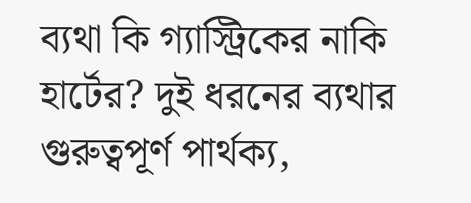ব্যথা কি গ্যাস্ট্রিকের নাকি হার্টের? দুই ধরনের ব্যথার গুরুত্বপূর্ণ পার্থক্য,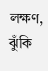লক্ষণ, ঝুঁকি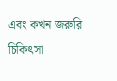এবং কখন জরুরি চিকিৎসা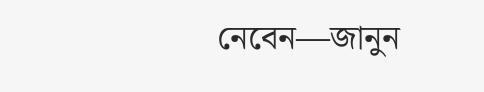নেবেন—জানুন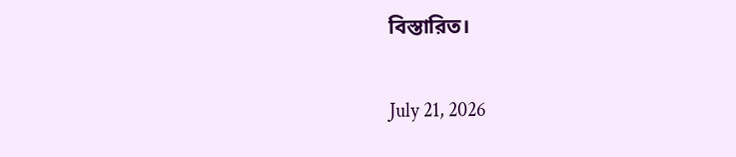বিস্তারিত।

July 21, 2026